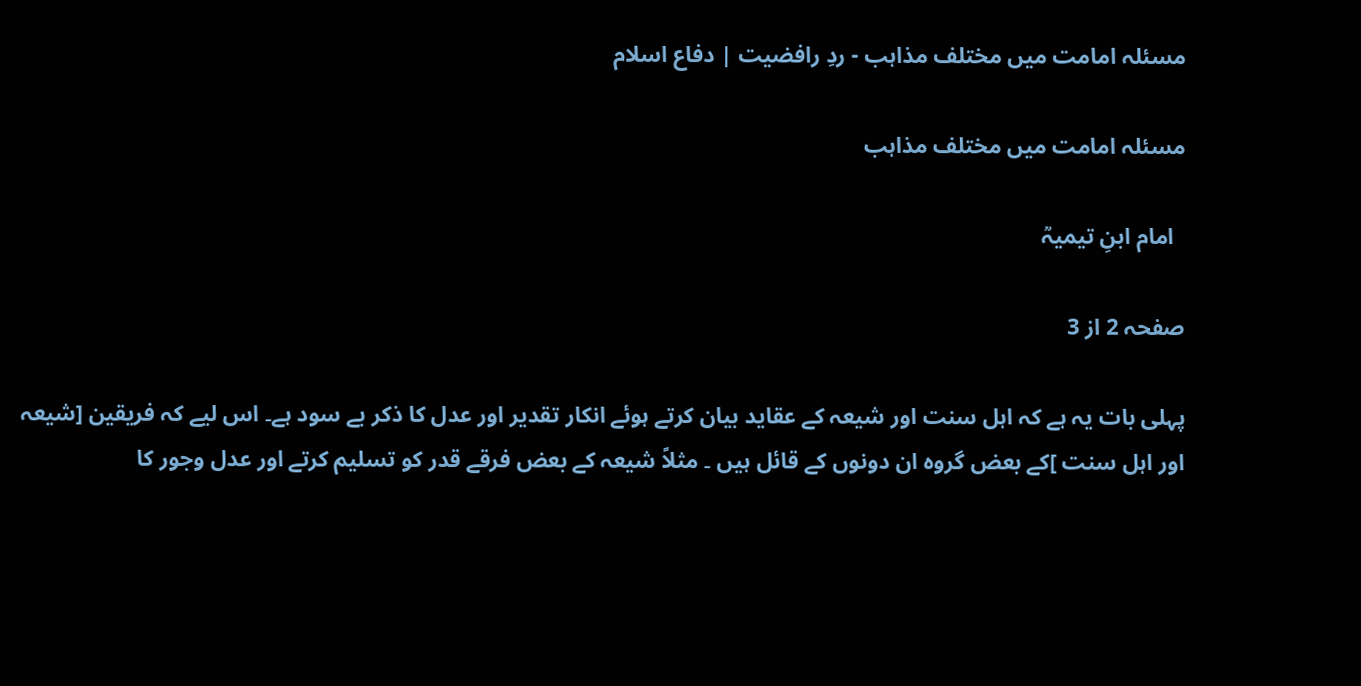مسئلہ امامت میں مختلف مذاہب - ردِ رافضیت | دفاع اسلام

مسئلہ امامت میں مختلف مذاہب

  امام ابنِ تیمیہؒ

صفحہ 2 از 3

پہلی بات یہ ہے کہ اہل سنت اور شیعہ کے عقاید بیان کرتے ہوئے انکار تقدیر اور عدل کا ذکر بے سود ہے۔ اس لیے کہ فریقین [شیعہ اور اہل سنت ]کے بعض گروہ ان دونوں کے قائل ہیں ۔ مثلاً شیعہ کے بعض فرقے قدر کو تسلیم کرتے اور عدل وجور کا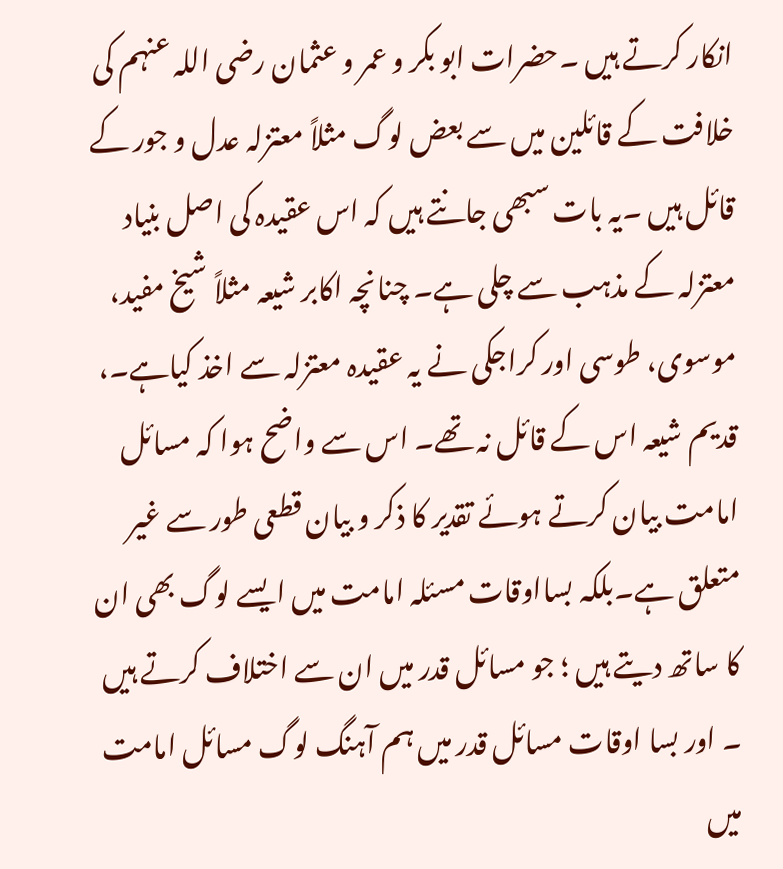انکار کرتے ہیں ۔حضرات ابو بکر و عمر و عثمان رضی اللہ عنہم کی خلافت کے قائلین میں سے بعض لوگ مثلاً معتزلہ عدل و جور کے قائل ہیں ۔یہ بات سبھی جانتے ہیں کہ اس عقیدہ کی اصل بنیاد معتزلہ کے مذہب سے چلی ہے۔ چنانچہ اکابر شیعہ مثلاً شیخ مفید، موسوی، طوسی اور کراجکی نے یہ عقیدہ معتزلہ سے اخذ کیاہے۔، قدیم شیعہ اس کے قائل نہ تھے۔ اس سے واضح ہوا کہ مسائل امامت بیان کرتے ہوئے تقدیر کا ذکر و بیان قطعی طور سے غیر متعلق ہے۔بلکہ بسااوقات مسئلہ امامت میں ایسے لوگ بھی ان کا ساتھ دیتے ہیں ؛ جو مسائل قدر میں ان سے اختلاف کرتے ہیں ۔ اور بسا اوقات مسائل قدر میں ہم آہنگ لوگ مسائل امامت میں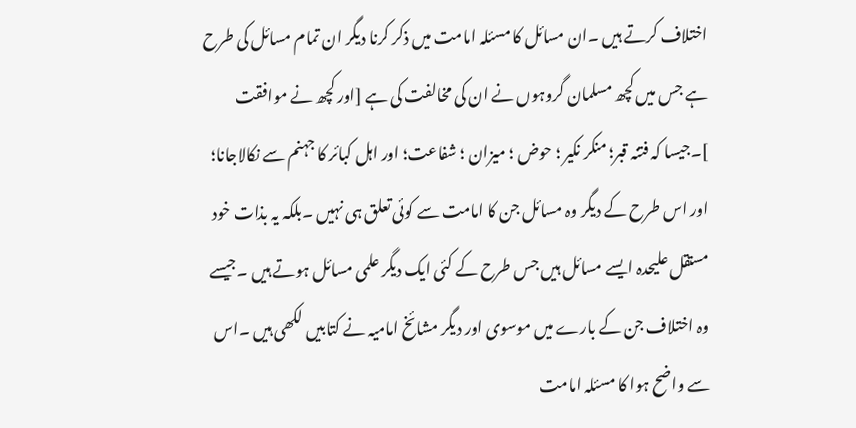اختلاف کرتے ہیں ۔ان مسائل کا مسئلہ امامت میں ذکر کرنا دیگر ان تمام مسائل کی طرح ہے جس میں کچھ مسلمان گروہوں نے ان کی مخالفت کی ہے [اور کچھ نے موافقت ]۔جیسا کہ فتنہ قبر؛ منکر نکیر ؛ حوض ؛ میزان ؛ شفاعت؛ اور اہل کبائر کا جہنم سے نکالاجانا؛ اور اس طرح کے دیگر وہ مسائل جن کا امامت سے کوئی تعلق ہی نہیں ۔بلکہ یہ بذات خود مستقل علیحدہ ایسے مسائل ہیں جس طرح کے کئی ایک دیگر علمی مسائل ہوتے ہیں ۔جیسے وہ اختلاف جن کے بارے میں موسوی اور دیگر مشائخ امامیہ نے کتابیں لکھی ہیں ۔اس سے واضح ہوا کا مسئلہ امامت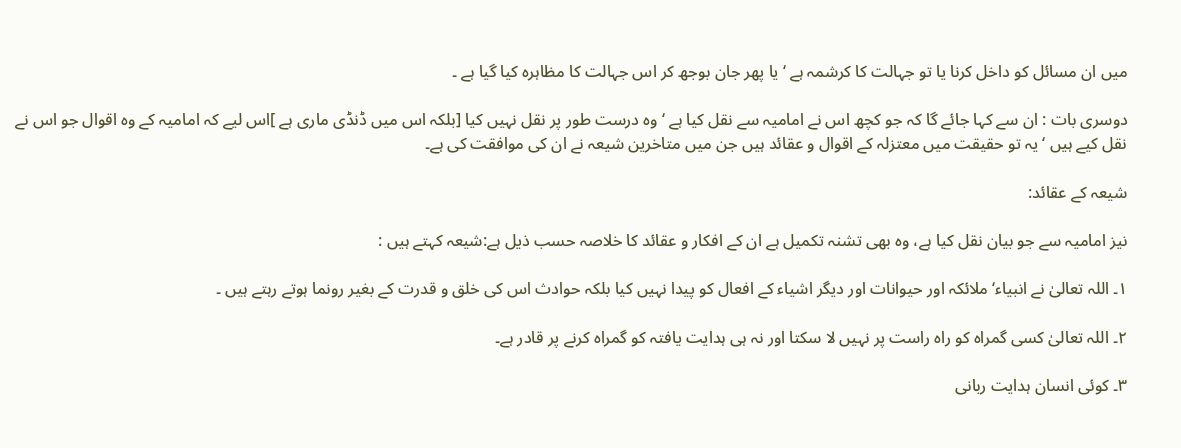میں ان مسائل کو داخل کرنا یا تو جہالت کا کرشمہ ہے ‘ یا پھر جان بوجھ کر اس جہالت کا مظاہرہ کیا گیا ہے ۔

دوسری بات : ان سے کہا جائے گا کہ جو کچھ اس نے امامیہ سے نقل کیا ہے ‘ وہ درست طور پر نقل نہیں کیا [بلکہ اس میں ڈنڈی ماری ہے ]اس لیے کہ امامیہ کے وہ اقوال جو اس نے نقل کیے ہیں ‘یہ تو حقیقت میں معتزلہ کے اقوال و عقائد ہیں جن میں متاخرین شیعہ نے ان کی موافقت کی ہے۔

شیعہ کے عقائد:

نیز امامیہ سے جو بیان نقل کیا ہے، وہ بھی تشنہ تکمیل ہے ان کے افکار و عقائد کا خلاصہ حسب ذیل ہے:شیعہ کہتے ہیں :

۱۔ اللہ تعالیٰ نے انبیاء‘ملائکہ اور حیوانات اور دیگر اشیاء کے افعال کو پیدا نہیں کیا بلکہ حوادث اس کی خلق و قدرت کے بغیر رونما ہوتے رہتے ہیں ۔

۲۔ اللہ تعالیٰ کسی گمراہ کو راہ راست پر نہیں لا سکتا اور نہ ہی ہدایت یافتہ کو گمراہ کرنے پر قادر ہے۔

۳۔ کوئی انسان ہدایت ربانی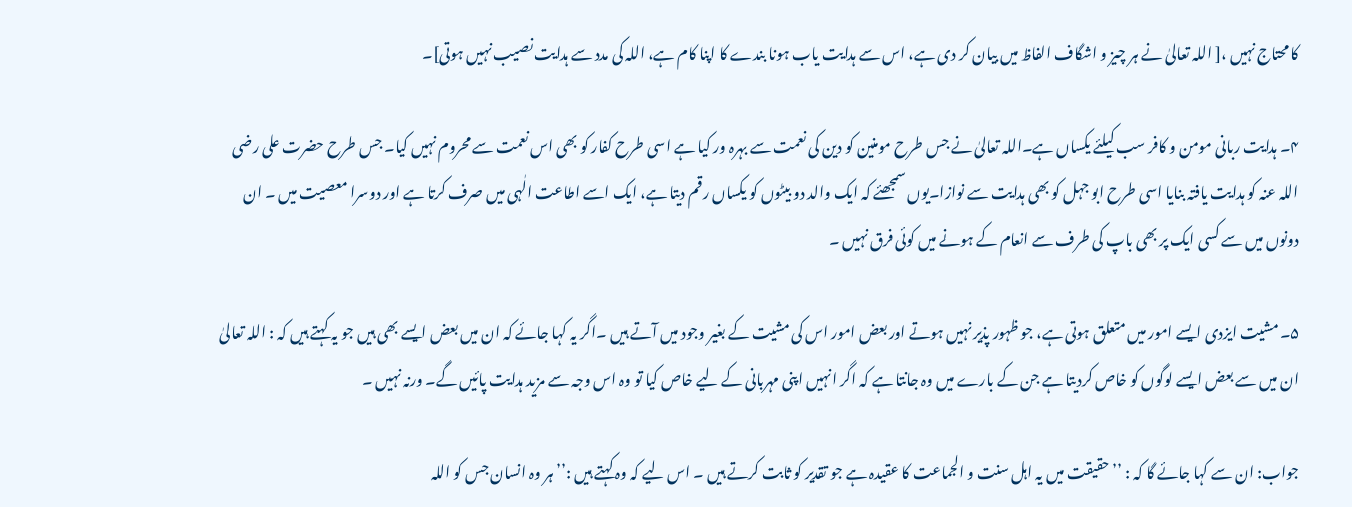کا محتاج نہیں ،[ اللہ تعالیٰ نے ہر چیز و اشگاف الفاظ میں بیان کر دی ہے، اس سے ہدایت یاب ہونا بندے کا اپنا کام ہے، اللہ کی مدد سے ہدایت نصیب نہیں ہوتی]۔

۴۔ ہدایت ربانی مومن و کافر سب کیلئے یکساں ہے۔اللہ تعالیٰ نے جس طرح مومنین کو دین کی نعمت سے بہرہ ور کیا ہے اسی طرح کفار کو بھی اس نعمت سے محروم نہیں کیا۔ جس طرح حضرت علی رضی اللہ عنہ کو ہدایت یافتہ بنایا اسی طرح ابو جہل کو بھی ہدایت سے نوازا۔یوں سمجھئے کہ ایک والد دو بیٹوں کو یکساں رقم دیتا ہے، ایک اسے اطاعت الٰہی میں صرف کرتا ہے اور دوسرا معصیت میں ۔ ان دونوں میں سے کسی ایک پر بھی باپ کی طرف سے انعام کے ہونے میں کوئی فرق نہیں ۔

۵۔ مشیت ایزدی ایسے امور میں متعلق ہوتی ہے، جو ظہور پذیر نہیں ہوتے اور بعض امور اس کی مشیت کے بغیر وجود میں آتے ہیں ۔اگر یہ کہا جائے کہ ان میں بعض ایسے بھی ہیں جو یہ کہتے ہیں کہ : اللہ تعالیٰ ان میں سے بعض ایسے لوگوں کو خاص کردیتا ہے جن کے بارے میں وہ جانتا ہے کہ اگر انہیں اپنی مہربانی کے لیے خاص کیا تو وہ اس وجہ سے مزید ہدایت پائیں گے۔ ورنہ نہیں ۔

جواب: ان سے کہا جائے گا کہ : ’’ حقیقت میں یہ اہل سنت و الجماعت کا عقیدہ ہے جو تقدیر کو ثابت کرتے ہیں ۔ اس لیے کہ وہ کہتے ہیں :’’ ہر وہ انسان جس کو اللہ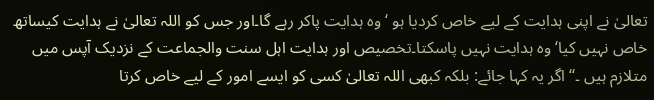تعالیٰ نے اپنی ہدایت کے لیے خاص کردیا ہو ‘ وہ ہدایت پاکر رہے گا۔اور جس کو اللہ تعالیٰ نے ہدایت کیساتھ خاص نہیں کیا‘ وہ ہدایت نہیں پاسکتا۔تخصیص اور ہدایت اہل سنت والجماعت کے نزدیک آپس میں متلازم ہیں ۔‘‘ اگر یہ کہا جائے: بلکہ کبھی اللہ تعالیٰ کسی کو ایسے امور کے لیے خاص کرتا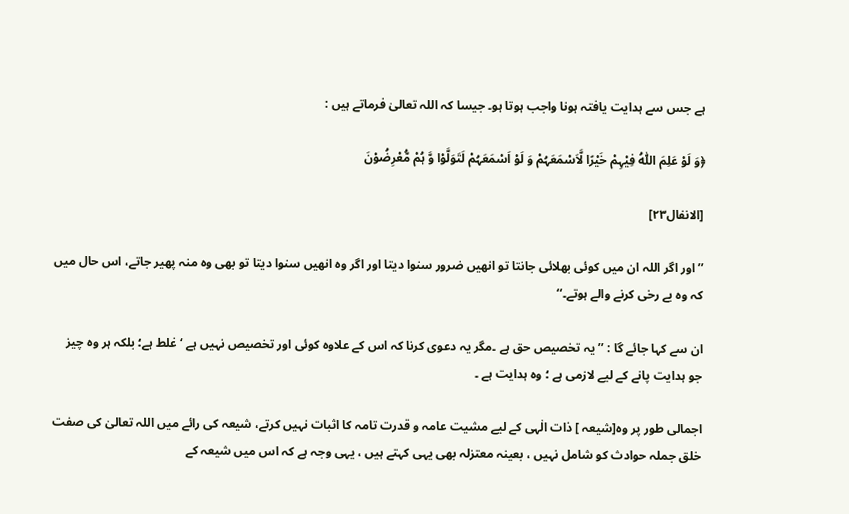ہے جس سے ہدایت یافتہ ہونا واجب ہوتا ہو۔ جیسا کہ اللہ تعالیٰ فرماتے ہیں :

﴿وَ لَوْ عَلِمَ اللّٰہُ فِیْہِمْ خَیْرًا لَّاَسْمَعَہُمْ وَ لَوْ اَسْمَعَہُمْ لَتَوَلَّوْا وَّ ہُمْ مُّعْرِضُوْنَ

[الانفال۲۳]

’’ اور اگر اللہ ان میں کوئی بھلائی جانتا تو انھیں ضرور سنوا دیتا اور اگر وہ انھیں سنوا دیتا تو بھی وہ منہ پھیر جاتے، اس حال میں کہ وہ بے رخی کرنے والے ہوتے۔‘‘

ان سے کہا جائے گا : ’’ یہ تخصیص حق ہے ۔مگر یہ دعوی کرنا کہ اس کے علاوہ کوئی اور تخصیص نہیں ہے ‘ غلط ہے؛ بلکہ ہر وہ چیز جو ہدایت پانے کے لیے لازمی ہے ؛ وہ ہدایت ہے ۔

اجمالی طور پر وہ[شیعہ ] ذات الٰہی کے لیے مشیت عامہ و قدرت تامہ کا اثبات نہیں کرتے، شیعہ کی رائے میں اللہ تعالیٰ کی صفت خلق جملہ حوادث کو شامل نہیں ، بعینہ معتزلہ بھی یہی کہتے ہیں ، یہی وجہ ہے کہ اس میں شیعہ کے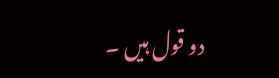دو قول ہیں ۔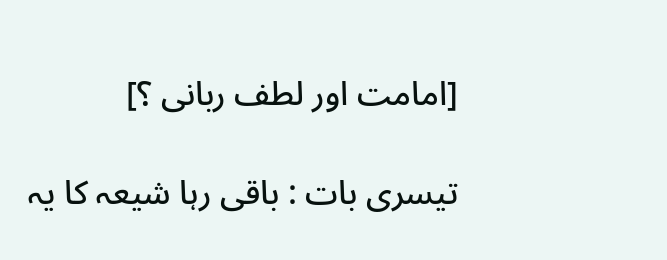[امامت اور لطف ربانی ؟]

تیسری بات : باقی رہا شیعہ کا یہ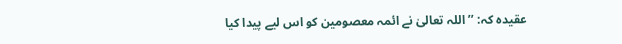عقیدہ کہ: ’’ اللہ تعالیٰ نے ائمہ معصومین کو اس لیے پیدا کیا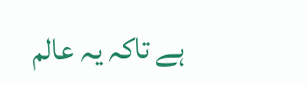ہے تاکہ یہ عالم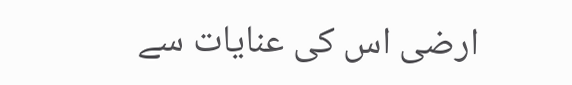ارضی اس کی عنایات سے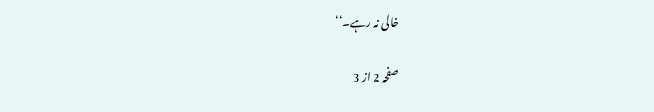خالی نہ رہے۔‘‘

صفحہ 2 از 3